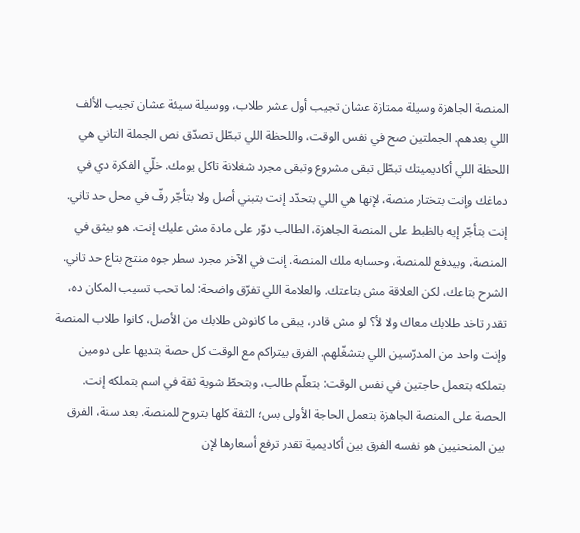المنصة الجاهزة وسيلة ممتازة عشان تجيب أول عشر طلاب، ووسيلة سيئة عشان تجيب الألف اللي بعدهم. الجملتين صح في نفس الوقت، واللحظة اللي تبطّل تصدّق نص الجملة التاني هي اللحظة اللي أكاديميتك تبطّل تبقى مشروع وتبقى مجرد شغلانة تاكل يومك. خلّي الفكرة دي في دماغك وإنت بتختار منصة، لإنها هي اللي بتحدّد إنت بتبني أصل ولا بتأجّر رفّ في محل حد تاني. إنت بتأجّر إيه بالظبط على المنصة الجاهزة، الطالب دوّر على مادة مش عليك إنت. هو بيثق في المنصة، وبيدفع للمنصة، وحسابه ملك المنصة. إنت في الآخر مجرد سطر جوه منتج بتاع حد تاني. الشرح بتاعك، لكن العلاقة مش بتاعتك. والعلامة اللي تفرّق واضحة: لما تحب تسيب المكان ده، تقدر تاخد طلابك معاك ولا لأ؟ لو مش قادر، يبقى ما كانوش طلابك من الأصل، كانوا طلاب المنصة وإنت واحد من المدرّسين اللي بتشغّلهم. الفرق بيتراكم مع الوقت كل حصة بتديها على دومين بتملكه بتعمل حاجتين في نفس الوقت: بتعلّم طالب، وبتحطّ شوية ثقة في اسم بتملكه إنت. الحصة على المنصة الجاهزة بتعمل الحاجة الأولى بس؛ الثقة كلها بتروح للمنصة. بعد سنة، الفرق بين المنحنيين هو نفسه الفرق بين أكاديمية تقدر ترفع أسعارها لإن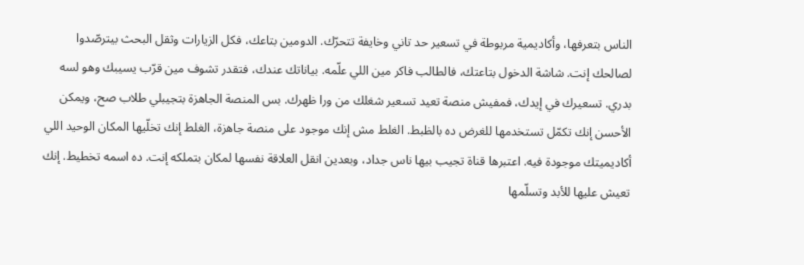الناس بتعرفها، وأكاديمية مربوطة في تسعير حد تاني وخايفة تتحرّك. الدومين بتاعك، فكل الزيارات وثقل البحث بيترصّدوا لصالحك إنت. شاشة الدخول بتاعتك، فالطالب فاكر مين اللي علّمه. بياناتك عندك، فتقدر تشوف مين قرّب يسيبك وهو لسه بدري. تسعيرك في إيدك، فمفيش منصة تعيد تسعير شغلك من ورا ظهرك. بس المنصة الجاهزة بتجيبلي طلاب صح، ويمكن الأحسن إنك تكمّل تستخدمها للغرض ده بالظبط. الغلط مش إنك موجود على منصة جاهزة، الغلط إنك تخلّيها المكان الوحيد اللي أكاديميتك موجودة فيه. اعتبرها قناة تجيب بيها ناس جداد، وبعدين انقل العلاقة نفسها لمكان بتملكه إنت. ده اسمه تخطيط. إنك تعيش عليها للأبد وتسلّمها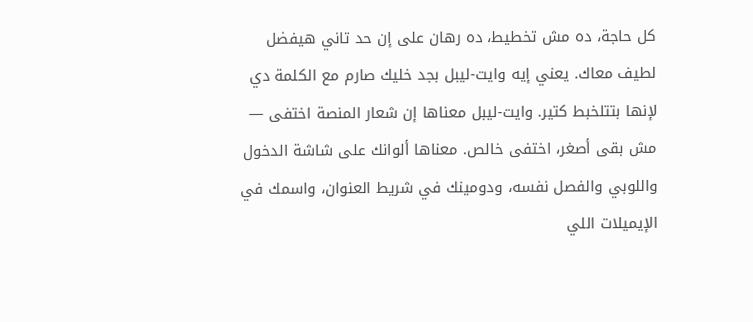كل حاجة، ده مش تخطيط، ده رهان على إن حد تاني هيفضل لطيف معاك. يعني إيه وايت-ليبل بجد خليك صارم مع الكلمة دي لإنها بتتلخبط كتير. وايت-ليبل معناها إن شعار المنصة اختفى — مش بقى أصغر، اختفى خالص. معناها ألوانك على شاشة الدخول واللوبي والفصل نفسه، ودومينك في شريط العنوان، واسمك في الإيميلات اللي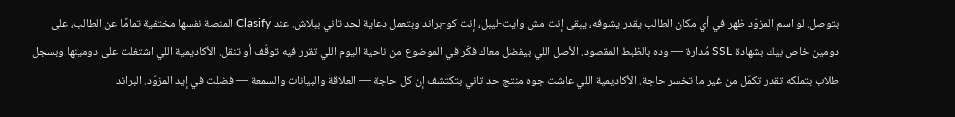بتوصل. لو اسم المزوّد ظهر في أي مكان الطالب يقدر يشوفه، يبقى إنت مش وايت-ليبل، إنت كو-براند وبتعمل دعاية لحد تاني ببلاش. عند Clasify المنصة نفسها مختفية تمامًا عن الطالب، على دومين خاص بيك بشهادة SSL مُدارة — وده بالظبط المقصود. الأصل اللي بيفضل معاك فكّر في الموضوع من ناحية اليوم اللي تقرر فيه توقّف أو تنقل. الأكاديمية اللي اشتغلت على دومينها وبسجل طلاب بتملكه تقدر تكمّل من غير ما تخسر حاجة. الأكاديمية اللي عاشت جوه منتج حد تاني بتكتشف إن كل حاجة — العلاقة والبيانات والسمعة — فضلت في إيد المزوّد. البراند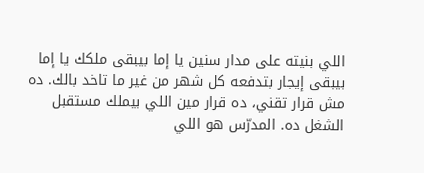اللي بنيته على مدار سنين يا إما بيبقى ملكك يا إما بيبقى إيجار بتدفعه كل شهر من غير ما تاخد بالك. ده مش قرار تقني، ده قرار مين اللي بيملك مستقبل الشغل ده. المدرّس هو اللي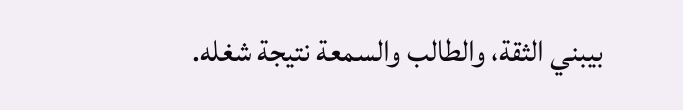بيبني الثقة، والطالب والسمعة نتيجة شغله.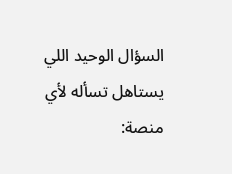السؤال الوحيد اللي يستاهل تسأله لأي منصة: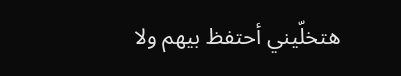هتخلّيني أحتفظ بيهم ولا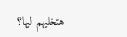هتخليهم ليها؟